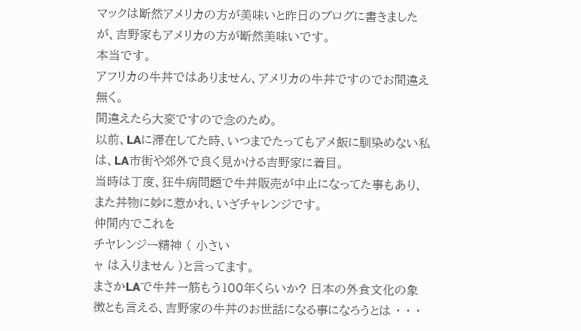マックは断然アメリカの方が美味いと昨日のブログに書きましたが、吉野家もアメリカの方が断然美味いです。
本当です。
アフリカの牛丼ではありません、アメリカの牛丼ですのでお間違え無く。
間違えたら大変ですので念のため。
以前、LAに滞在してた時、いつまでたってもアメ飯に馴染めない私は、LA市街や郊外で良く見かける吉野家に着目。
当時は丁度、狂牛病問題で牛丼販売が中止になってた事もあり、また丼物に妙に惹かれ、いざチャレンジです。
仲間内でこれを
チヤレンジー精神 ( 小さい
ャ は入りません )と言ってます。
まさかLAで牛丼一筋もう100年くらいか? 日本の外食文化の象徴とも言える、吉野家の牛丼のお世話になる事になろうとは ・ ・ ・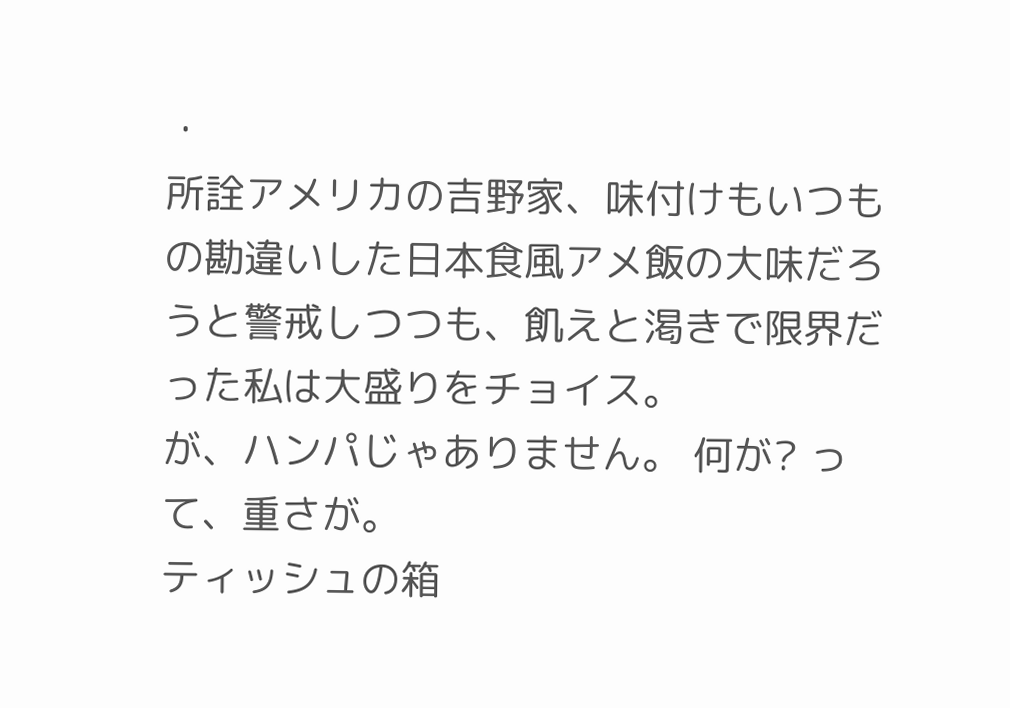・
所詮アメリカの吉野家、味付けもいつもの勘違いした日本食風アメ飯の大味だろうと警戒しつつも、飢えと渇きで限界だった私は大盛りをチョイス。
が、ハンパじゃありません。 何が? って、重さが。
ティッシュの箱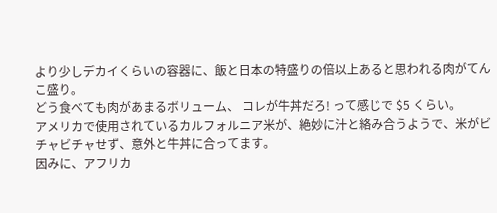より少しデカイくらいの容器に、飯と日本の特盛りの倍以上あると思われる肉がてんこ盛り。
どう食べても肉があまるボリューム、 コレが牛丼だろ! って感じで $5 くらい。
アメリカで使用されているカルフォルニア米が、絶妙に汁と絡み合うようで、米がビチャビチャせず、意外と牛丼に合ってます。
因みに、アフリカ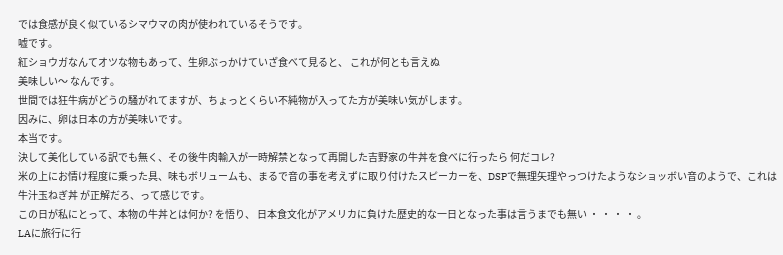では食感が良く似ているシマウマの肉が使われているそうです。
嘘です。
紅ショウガなんてオツな物もあって、生卵ぶっかけていざ食べて見ると、 これが何とも言えぬ
美味しい〜 なんです。
世間では狂牛病がどうの騒がれてますが、ちょっとくらい不純物が入ってた方が美味い気がします。
因みに、卵は日本の方が美味いです。
本当です。
決して美化している訳でも無く、その後牛肉輸入が一時解禁となって再開した吉野家の牛丼を食べに行ったら 何だコレ?
米の上にお情け程度に乗った具、味もボリュームも、まるで音の事を考えずに取り付けたスピーカーを、DSPで無理矢理やっつけたようなショッボい音のようで、これは 牛汁玉ねぎ丼 が正解だろ、って感じです。
この日が私にとって、本物の牛丼とは何か? を悟り、 日本食文化がアメリカに負けた歴史的な一日となった事は言うまでも無い ・ ・ ・ ・ 。
LAに旅行に行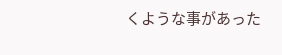くような事があった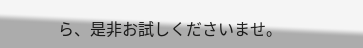ら、是非お試しくださいませ。